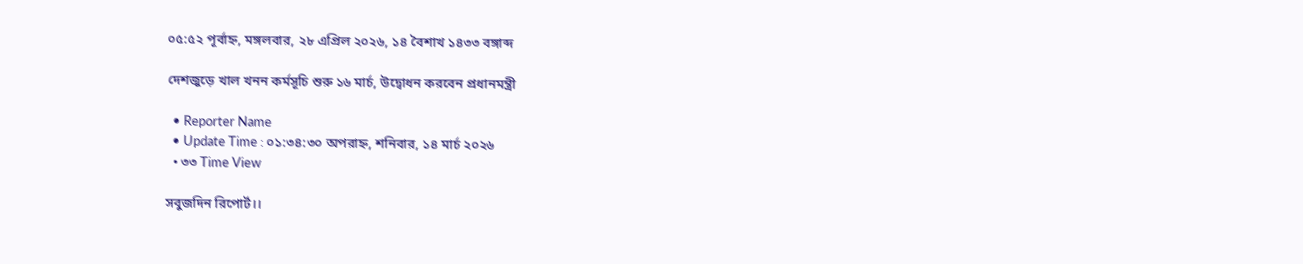০৫:৫২ পূর্বাহ্ন, মঙ্গলবার, ২৮ এপ্রিল ২০২৬, ১৪ বৈশাখ ১৪৩৩ বঙ্গাব্দ

দেশজুড়ে খাল খনন কর্মসূচি শুরু ১৬ মার্চ, উদ্বোধন করবেন প্রধানমন্ত্রী

  • Reporter Name
  • Update Time : ০১:৩৪:৩০ অপরাহ্ন, শনিবার, ১৪ মার্চ ২০২৬
  • ৩৩ Time View

সবুজদিন রিপোর্ট।।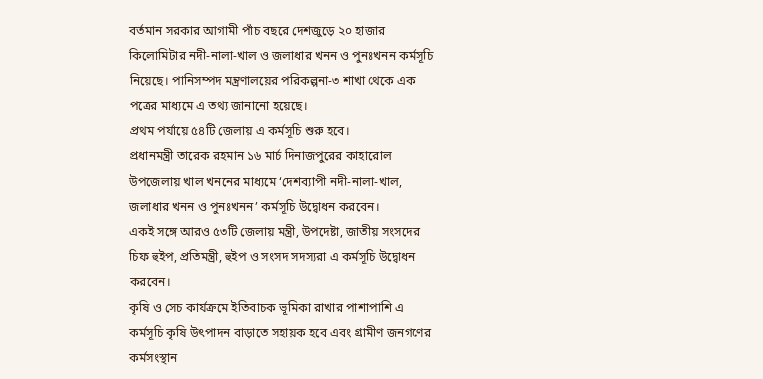বর্তমান সরকার আগামী পাঁচ বছরে দেশজুড়ে ২০ হাজার কিলোমিটার নদী-নালা-খাল ও জলাধার খনন ও পুনঃখনন কর্মসূচি নিয়েছে। পানিসম্পদ মন্ত্রণালয়ের পরিকল্পনা-৩ শাখা থেকে এক পত্রের মাধ্যমে এ তথ্য জানানো হয়েছে।
প্রথম পর্যায়ে ৫৪টি জেলায় এ কর্মসূচি শুরু হবে।
প্রধানমন্ত্রী তারেক রহমান ১৬ মার্চ দিনাজপুরের কাহারোল উপজেলায় খাল খননের মাধ্যমে ‘দেশব্যাপী নদী-নালা-খাল, জলাধার খনন ও পুনঃখনন’ কর্মসূচি উদ্বোধন করবেন।
একই সঙ্গে আরও ৫৩টি জেলায় মন্ত্রী, উপদেষ্টা, জাতীয় সংসদের চিফ হুইপ, প্রতিমন্ত্রী, হুইপ ও সংসদ সদস্যরা এ কর্মসূচি উদ্বোধন করবেন।
কৃষি ও সেচ কার্যক্রমে ইতিবাচক ভূমিকা রাখার পাশাপাশি এ কর্মসূচি কৃষি উৎপাদন বাড়াতে সহায়ক হবে এবং গ্রামীণ জনগণের কর্মসংস্থান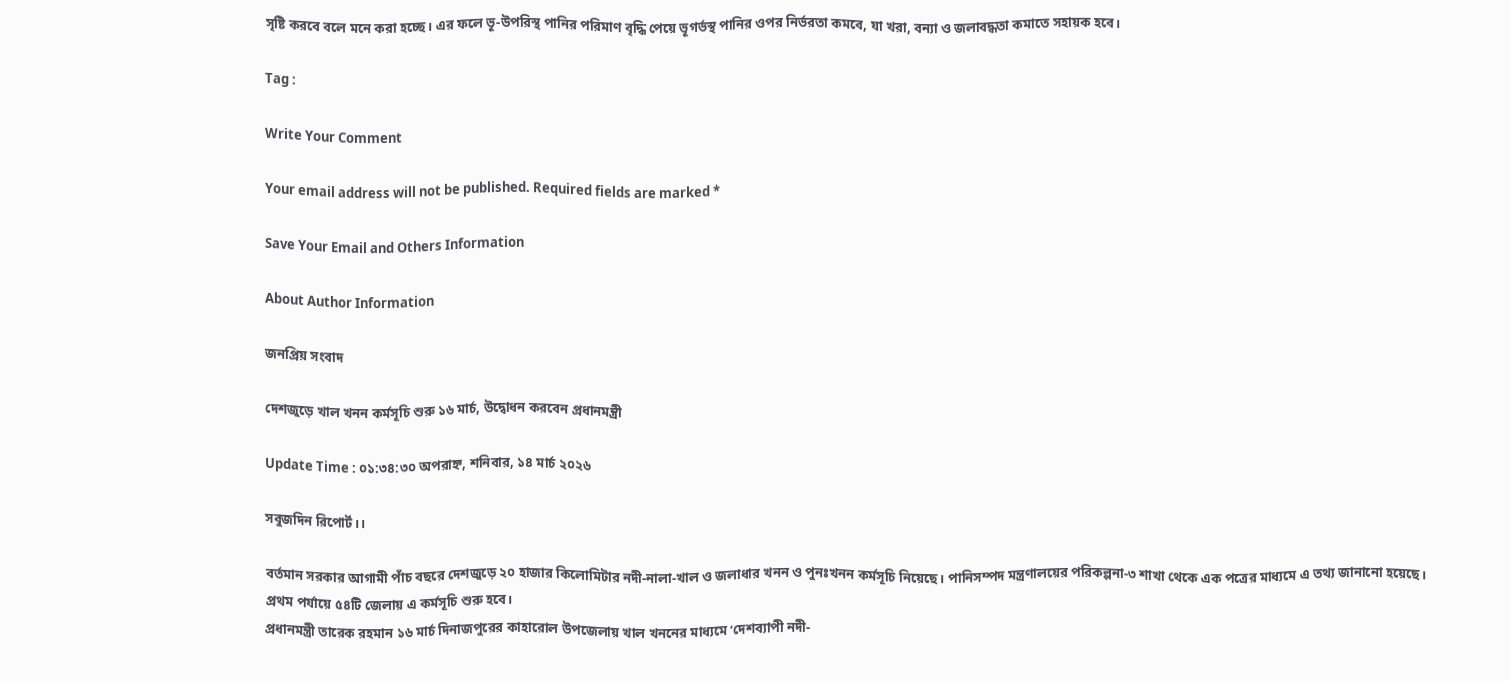সৃষ্টি করবে বলে মনে করা হচ্ছে। এর ফলে ভূ-উপরিস্থ পানির পরিমাণ বৃদ্ধি পেয়ে ভূগর্ভস্থ পানির ওপর নির্ভরতা কমবে, যা খরা, বন্যা ও জলাবদ্ধতা কমাতে সহায়ক হবে।

Tag :

Write Your Comment

Your email address will not be published. Required fields are marked *

Save Your Email and Others Information

About Author Information

জনপ্রিয় সংবাদ

দেশজুড়ে খাল খনন কর্মসূচি শুরু ১৬ মার্চ, উদ্বোধন করবেন প্রধানমন্ত্রী

Update Time : ০১:৩৪:৩০ অপরাহ্ন, শনিবার, ১৪ মার্চ ২০২৬

সবুজদিন রিপোর্ট।।

বর্তমান সরকার আগামী পাঁচ বছরে দেশজুড়ে ২০ হাজার কিলোমিটার নদী-নালা-খাল ও জলাধার খনন ও পুনঃখনন কর্মসূচি নিয়েছে। পানিসম্পদ মন্ত্রণালয়ের পরিকল্পনা-৩ শাখা থেকে এক পত্রের মাধ্যমে এ তথ্য জানানো হয়েছে।
প্রথম পর্যায়ে ৫৪টি জেলায় এ কর্মসূচি শুরু হবে।
প্রধানমন্ত্রী তারেক রহমান ১৬ মার্চ দিনাজপুরের কাহারোল উপজেলায় খাল খননের মাধ্যমে ‘দেশব্যাপী নদী-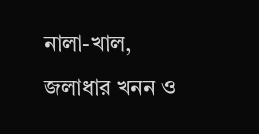নালা-খাল, জলাধার খনন ও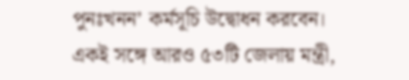পুনঃখনন’ কর্মসূচি উদ্বোধন করবেন।
একই সঙ্গে আরও ৫৩টি জেলায় মন্ত্রী,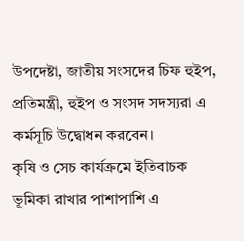উপদেষ্টা, জাতীয় সংসদের চিফ হুইপ, প্রতিমন্ত্রী, হুইপ ও সংসদ সদস্যরা এ কর্মসূচি উদ্বোধন করবেন।
কৃষি ও সেচ কার্যক্রমে ইতিবাচক ভূমিকা রাখার পাশাপাশি এ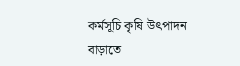কর্মসূচি কৃষি উৎপাদন বাড়াতে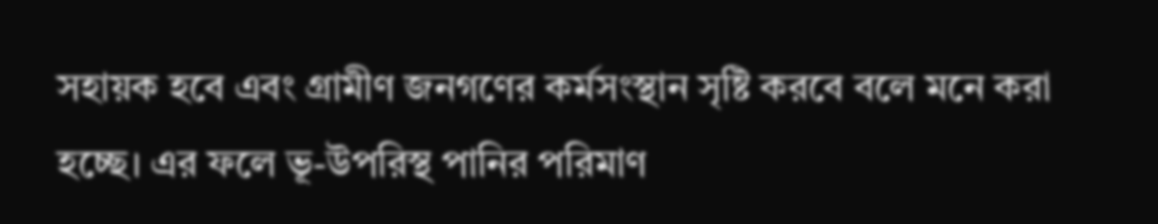সহায়ক হবে এবং গ্রামীণ জনগণের কর্মসংস্থান সৃষ্টি করবে বলে মনে করা হচ্ছে। এর ফলে ভূ-উপরিস্থ পানির পরিমাণ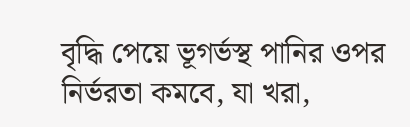বৃদ্ধি পেয়ে ভূগর্ভস্থ পানির ওপর নির্ভরতা কমবে, যা খরা,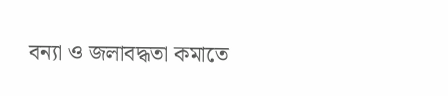বন্যা ও জলাবদ্ধতা কমাতে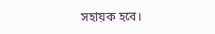সহায়ক হবে।